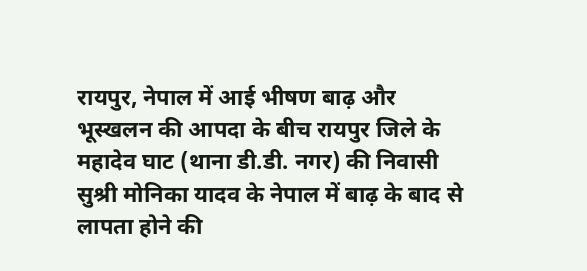रायपुर, नेपाल में आई भीषण बाढ़ और भूस्खलन की आपदा के बीच रायपुर जिले के महादेव घाट (थाना डी.डी. नगर) की निवासी सुश्री मोनिका यादव के नेपाल में बाढ़ के बाद से लापता होने की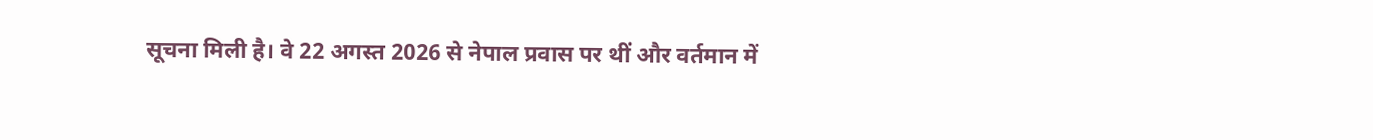सूचना मिली है। वे 22 अगस्त 2026 से नेपाल प्रवास पर थीं और वर्तमान में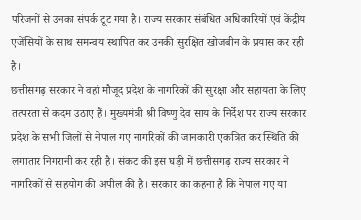परिजनों से उनका संपर्क टूट गया है। राज्य सरकार संबंधित अधिकारियों एवं केंद्रीय एजेंसियों के साथ समन्वय स्थापित कर उनकी सुरक्षित खोजबीन के प्रयास कर रही है।
छत्तीसगढ़ सरकार ने वहां मौजूद प्रदेश के नागरिकों की सुरक्षा और सहायता के लिए तत्परता से कदम उठाए हैं। मुख्यमंत्री श्री विष्णु देव साय के निर्देश पर राज्य सरकार प्रदेश के सभी जिलों से नेपाल गए नागरिकों की जानकारी एकत्रित कर स्थिति की लगातार निगरानी कर रही है। संकट की इस घड़ी में छत्तीसगढ़ राज्य सरकार ने नागरिकों से सहयोग की अपील की है। सरकार का कहना है कि नेपाल गए या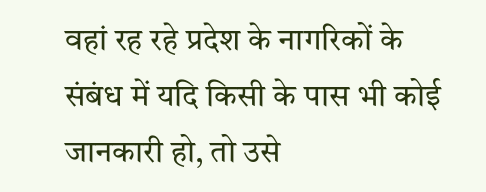वहां रह रहे प्रदेश के नागरिकों के संबंध में यदि किसी के पास भी कोई जानकारी हो, तो उसे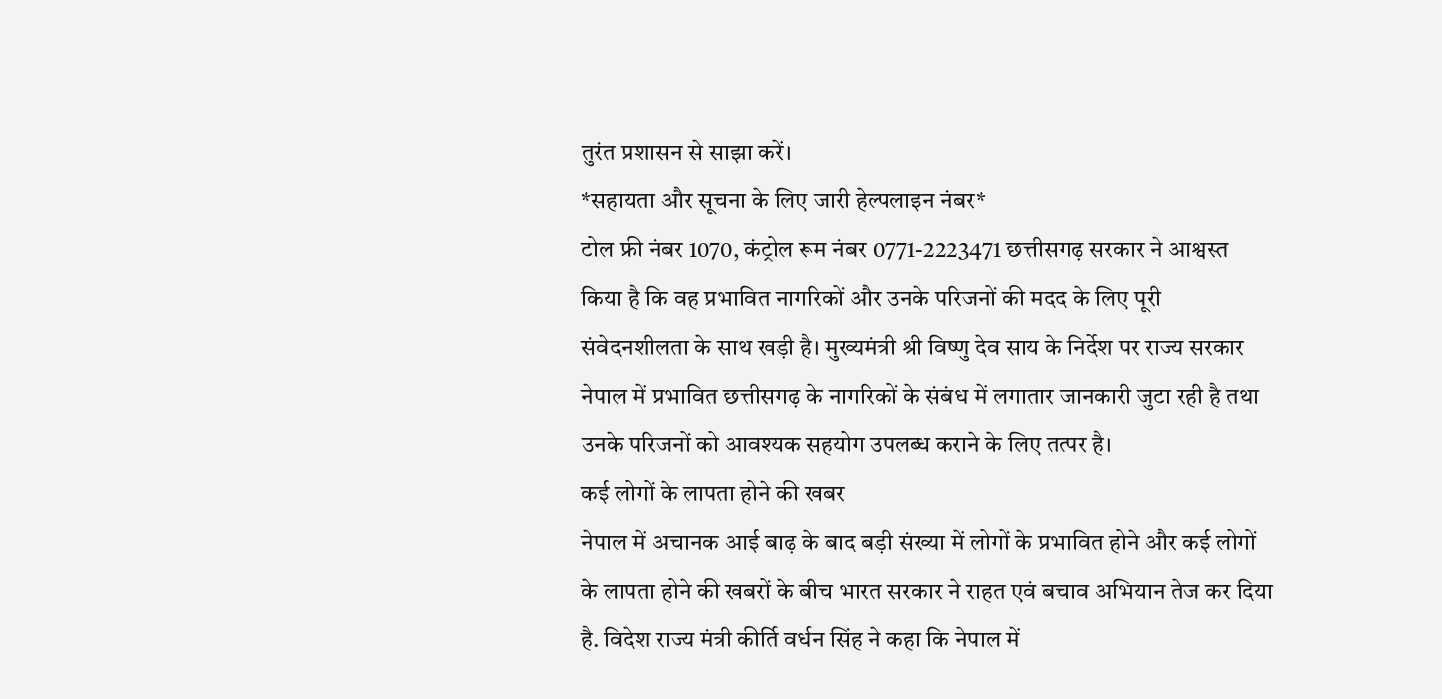तुरंत प्रशासन से साझा करें।
*सहायता और सूचना के लिए जारी हेल्पलाइन नंबर*
टोल फ्री नंबर 1070, कंट्रोल रूम नंबर 0771-2223471 छत्तीसगढ़ सरकार ने आश्वस्त किया है कि वह प्रभावित नागरिकों और उनके परिजनों की मदद के लिए पूरी संवेदनशीलता के साथ खड़ी है। मुख्यमंत्री श्री विष्णु देव साय के निर्देश पर राज्य सरकार नेपाल में प्रभावित छत्तीसगढ़ के नागरिकों के संबंध में लगातार जानकारी जुटा रही है तथा उनके परिजनों को आवश्यक सहयोग उपलब्ध कराने के लिए तत्पर है।
कई लोगों के लापता होने की खबर
नेपाल में अचानक आई बाढ़ के बाद बड़ी संख्या में लोगों के प्रभावित होने और कई लोगों के लापता होने की खबरों के बीच भारत सरकार ने राहत एवं बचाव अभियान तेज कर दिया है. विदेश राज्य मंत्री कीर्ति वर्धन सिंह ने कहा कि नेपाल में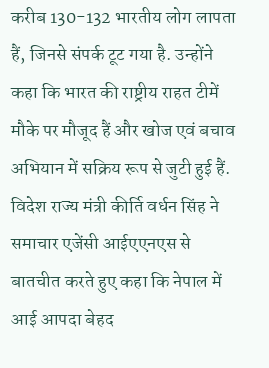करीब 130-132 भारतीय लोग लापता हैं, जिनसे संपर्क टूट गया है. उन्होंने कहा कि भारत की राष्ट्रीय राहत टीमें मौके पर मौजूद हैं और खोज एवं बचाव अभियान में सक्रिय रूप से जुटी हुई हैं. विदेश राज्य मंत्री कीर्ति वर्धन सिंह ने समाचार एजेंसी आईएएनएस से बातचीत करते हुए कहा कि नेपाल में आई आपदा बेहद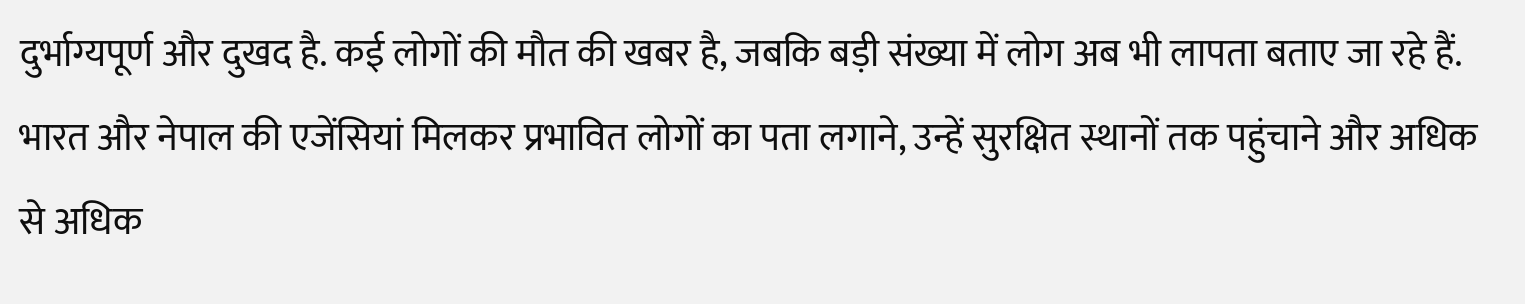दुर्भाग्यपूर्ण और दुखद है. कई लोगों की मौत की खबर है, जबकि बड़ी संख्या में लोग अब भी लापता बताए जा रहे हैं. भारत और नेपाल की एजेंसियां मिलकर प्रभावित लोगों का पता लगाने, उन्हें सुरक्षित स्थानों तक पहुंचाने और अधिक से अधिक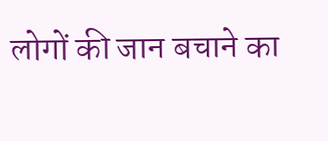लोगों की जान बचाने का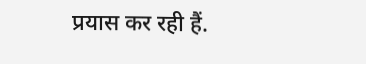प्रयास कर रही हैं.